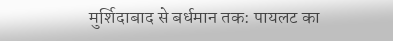मुर्शिदाबाद से बर्धमान तक: पायलट का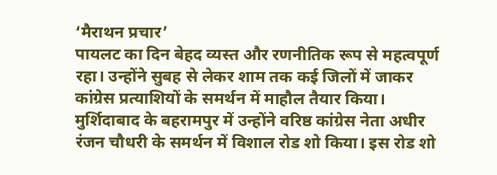‘मैराथन प्रचार’
पायलट का दिन बेहद व्यस्त और रणनीतिक रूप से महत्वपूर्ण रहा। उन्होंने सुबह से लेकर शाम तक कई जिलों में जाकर कांग्रेस प्रत्याशियों के समर्थन में माहौल तैयार किया।
मुर्शिदाबाद के बहरामपुर में उन्होंने वरिष्ठ कांग्रेस नेता अधीर रंजन चौधरी के समर्थन में विशाल रोड शो किया। इस रोड शो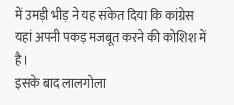में उमड़ी भीड़ ने यह संकेत दिया कि कांग्रेस यहां अपनी पकड़ मजबूत करने की कोशिश में है।
इसके बाद लालगोला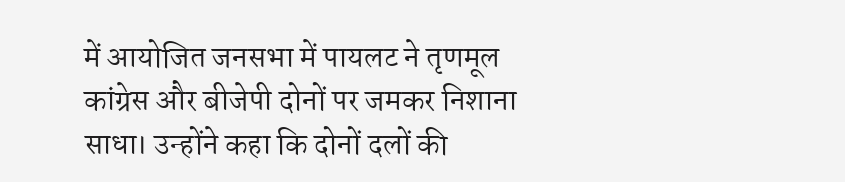में आयोजित जनसभा में पायलट ने तृणमूल कांग्रेस और बीजेपी दोनों पर जमकर निशाना साधा। उन्होंने कहा कि दोनों दलों की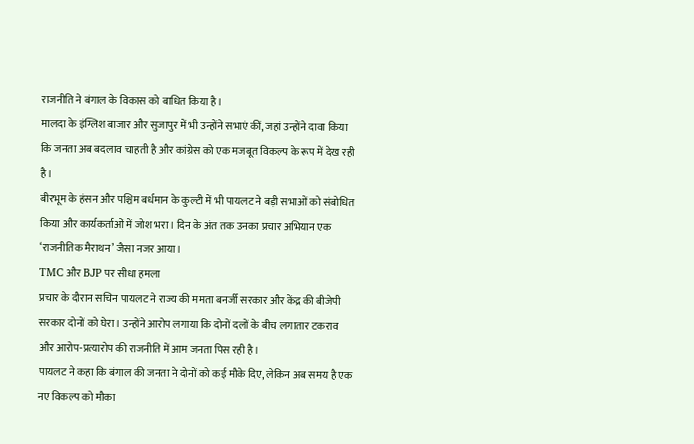राजनीति ने बंगाल के विकास को बाधित किया है।
मालदा के इंग्लिश बाजार और सुजापुर में भी उन्होंने सभाएं कीं, जहां उन्होंने दावा किया कि जनता अब बदलाव चाहती है और कांग्रेस को एक मजबूत विकल्प के रूप में देख रही है।
बीरभूम के हंसन और पश्चिम बर्धमान के कुल्टी में भी पायलट ने बड़ी सभाओं को संबोधित किया और कार्यकर्ताओं में जोश भरा। दिन के अंत तक उनका प्रचार अभियान एक ‘राजनीतिक मैराथन’ जैसा नजर आया।
TMC और BJP पर सीधा हमला
प्रचार के दौरान सचिन पायलट ने राज्य की ममता बनर्जी सरकार और केंद्र की बीजेपी सरकार दोनों को घेरा। उन्होंने आरोप लगाया कि दोनों दलों के बीच लगातार टकराव और आरोप-प्रत्यारोप की राजनीति में आम जनता पिस रही है।
पायलट ने कहा कि बंगाल की जनता ने दोनों को कई मौके दिए, लेकिन अब समय है एक नए विकल्प को मौका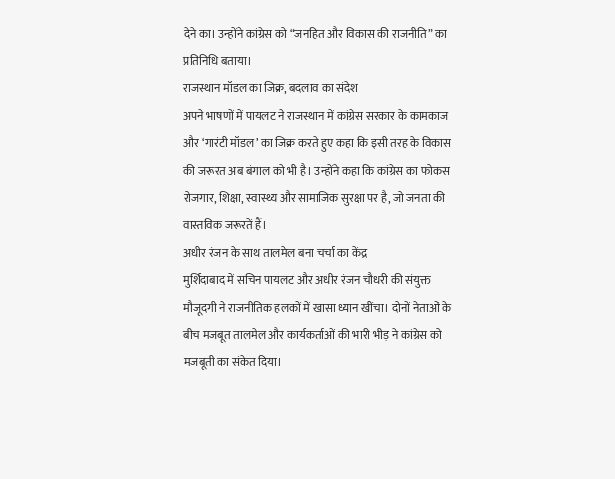देने का। उन्होंने कांग्रेस को “जनहित और विकास की राजनीति” का प्रतिनिधि बताया।
राजस्थान मॉडल का जिक्र, बदलाव का संदेश
अपने भाषणों में पायलट ने राजस्थान में कांग्रेस सरकार के कामकाज और ‘गारंटी मॉडल’ का जिक्र करते हुए कहा कि इसी तरह के विकास की जरूरत अब बंगाल को भी है। उन्होंने कहा कि कांग्रेस का फोकस रोजगार, शिक्षा, स्वास्थ्य और सामाजिक सुरक्षा पर है, जो जनता की वास्तविक जरूरतें हैं।
अधीर रंजन के साथ तालमेल बना चर्चा का केंद्र
मुर्शिदाबाद में सचिन पायलट और अधीर रंजन चौधरी की संयुक्त मौजूदगी ने राजनीतिक हलकों में खासा ध्यान खींचा। दोनों नेताओं के बीच मजबूत तालमेल और कार्यकर्ताओं की भारी भीड़ ने कांग्रेस को मजबूती का संकेत दिया।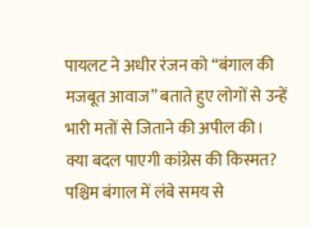पायलट ने अधीर रंजन को “बंगाल की मजबूत आवाज” बताते हुए लोगों से उन्हें भारी मतों से जिताने की अपील की।
क्या बदल पाएगी कांग्रेस की किस्मत?
पश्चिम बंगाल में लंबे समय से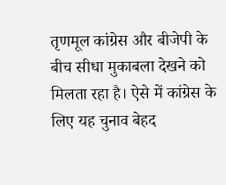तृणमूल कांग्रेस और बीजेपी के बीच सीधा मुकाबला देखने को मिलता रहा है। ऐसे में कांग्रेस के लिए यह चुनाव बेहद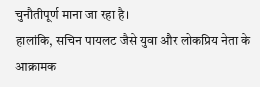चुनौतीपूर्ण माना जा रहा है।
हालांकि, सचिन पायलट जैसे युवा और लोकप्रिय नेता के आक्रामक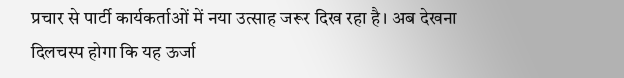प्रचार से पार्टी कार्यकर्ताओं में नया उत्साह जरूर दिख रहा है। अब देखना दिलचस्प होगा कि यह ऊर्जा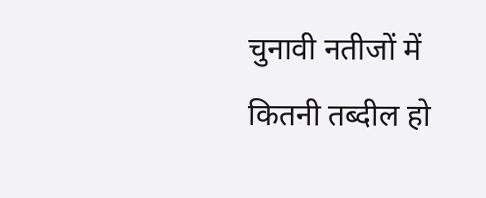चुनावी नतीजों में कितनी तब्दील हो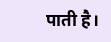पाती है।